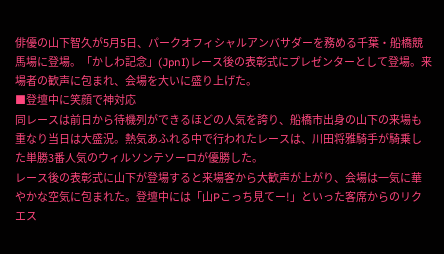俳優の山下智久が5月5日、パークオフィシャルアンバサダーを務める千葉・船橋競馬場に登場。「かしわ記念」(JpnI)レース後の表彰式にプレゼンターとして登場。来場者の歓声に包まれ、会場を大いに盛り上げた。
■登壇中に笑顔で神対応
同レースは前日から待機列ができるほどの人気を誇り、船橋市出身の山下の来場も重なり当日は大盛況。熱気あふれる中で行われたレースは、川田将雅騎手が騎乗した単勝3番人気のウィルソンテソーロが優勝した。
レース後の表彰式に山下が登場すると来場客から大歓声が上がり、会場は一気に華やかな空気に包まれた。登壇中には「山Pこっち見てー!」といった客席からのリクエス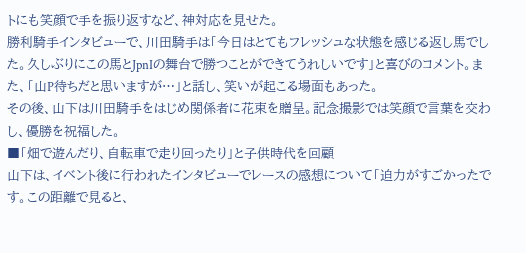トにも笑顔で手を振り返すなど、神対応を見せた。
勝利騎手インタビューで、川田騎手は「今日はとてもフレッシュな状態を感じる返し馬でした。久しぶりにこの馬とJpnIの舞台で勝つことができてうれしいです」と喜びのコメント。また、「山P待ちだと思いますが…」と話し、笑いが起こる場面もあった。
その後、山下は川田騎手をはじめ関係者に花束を贈呈。記念撮影では笑顔で言葉を交わし、優勝を祝福した。
■「畑で遊んだり、自転車で走り回ったり」と子供時代を回顧
山下は、イベント後に行われたインタビューでレースの感想について「迫力がすごかったです。この距離で見ると、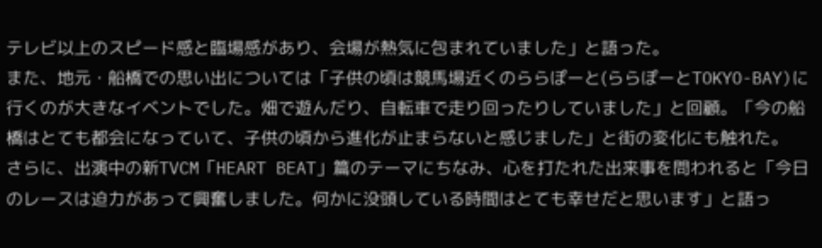テレビ以上のスピード感と臨場感があり、会場が熱気に包まれていました」と語った。
また、地元・船橋での思い出については「子供の頃は競馬場近くのららぽーと(ららぽーとTOKYO-BAY)に行くのが大きなイベントでした。畑で遊んだり、自転車で走り回ったりしていました」と回顧。「今の船橋はとても都会になっていて、子供の頃から進化が止まらないと感じました」と街の変化にも触れた。
さらに、出演中の新TVCM「HEART BEAT」篇のテーマにちなみ、心を打たれた出来事を問われると「今日のレースは迫力があって興奮しました。何かに没頭している時間はとても幸せだと思います」と語っ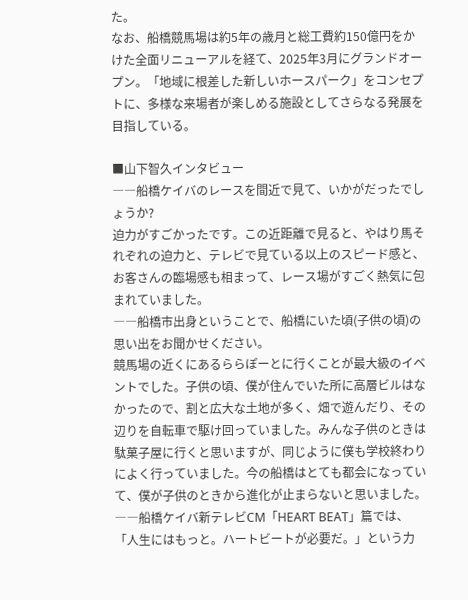た。
なお、船橋競馬場は約5年の歳月と総工費約150億円をかけた全面リニューアルを経て、2025年3月にグランドオープン。「地域に根差した新しいホースパーク」をコンセプトに、多様な来場者が楽しめる施設としてさらなる発展を目指している。

■山下智久インタビュー
――船橋ケイバのレースを間近で見て、いかがだったでしょうか?
迫力がすごかったです。この近距離で見ると、やはり馬それぞれの迫力と、テレビで見ている以上のスピード感と、お客さんの臨場感も相まって、レース場がすごく熱気に包まれていました。
――船橋市出身ということで、船橋にいた頃(子供の頃)の思い出をお聞かせください。
競馬場の近くにあるららぽーとに行くことが最大級のイベントでした。子供の頃、僕が住んでいた所に高層ビルはなかったので、割と広大な土地が多く、畑で遊んだり、その辺りを自転車で駆け回っていました。みんな子供のときは駄菓子屋に行くと思いますが、同じように僕も学校終わりによく行っていました。今の船橋はとても都会になっていて、僕が子供のときから進化が止まらないと思いました。
――船橋ケイバ新テレビCM「HEART BEAT」篇では、「人生にはもっと。ハートビートが必要だ。」という力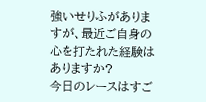強いせりふがありますが、最近ご自身の心を打たれた経験はありますか?
今日のレースはすご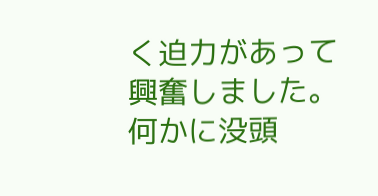く迫力があって興奮しました。何かに没頭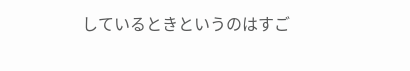しているときというのはすご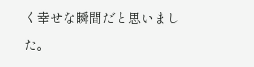く幸せな瞬間だと思いました。